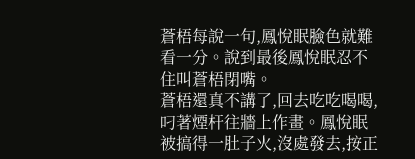蒼梧每說一句,鳳悅眠臉色就難看一分。說到最後鳳悅眠忍不住叫蒼梧閉嘴。
蒼梧還真不講了,回去吃吃喝喝,叼著煙杆往牆上作畫。鳳悅眠被搞得一肚子火,沒處發去,按正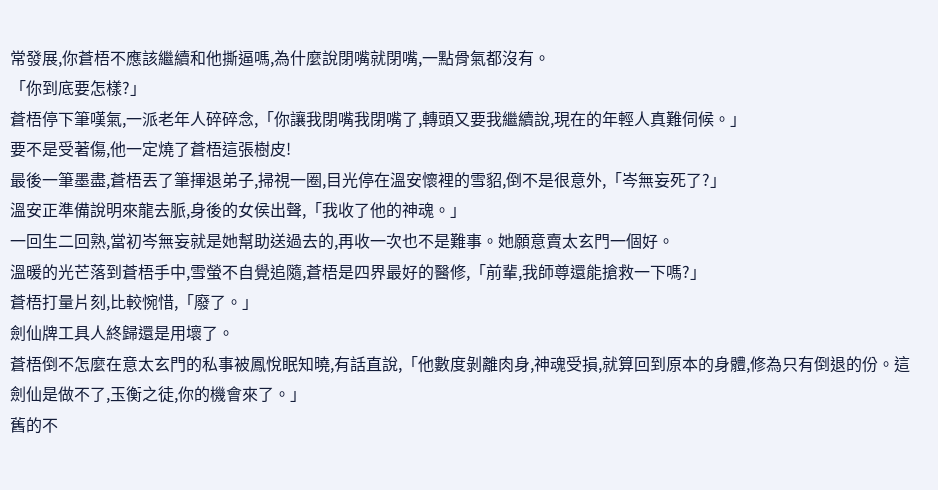常發展,你蒼梧不應該繼續和他撕逼嗎,為什麼說閉嘴就閉嘴,一點骨氣都沒有。
「你到底要怎樣?」
蒼梧停下筆嘆氣,一派老年人碎碎念,「你讓我閉嘴我閉嘴了,轉頭又要我繼續說,現在的年輕人真難伺候。」
要不是受著傷,他一定燒了蒼梧這張樹皮!
最後一筆墨盡,蒼梧丟了筆揮退弟子,掃視一圈,目光停在溫安懷裡的雪貂,倒不是很意外,「岑無妄死了?」
溫安正準備說明來龍去脈,身後的女侯出聲,「我收了他的神魂。」
一回生二回熟,當初岑無妄就是她幫助送過去的,再收一次也不是難事。她願意賣太玄門一個好。
溫暖的光芒落到蒼梧手中,雪螢不自覺追隨,蒼梧是四界最好的醫修,「前輩,我師尊還能搶救一下嗎?」
蒼梧打量片刻,比較惋惜,「廢了。」
劍仙牌工具人終歸還是用壞了。
蒼梧倒不怎麼在意太玄門的私事被鳳悅眠知曉,有話直說,「他數度剝離肉身,神魂受損,就算回到原本的身體,修為只有倒退的份。這劍仙是做不了,玉衡之徒,你的機會來了。」
舊的不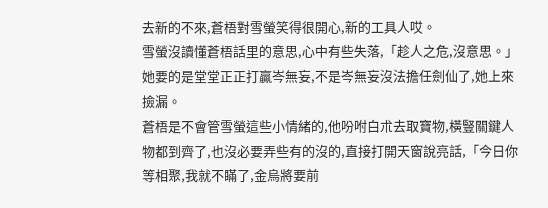去新的不來,蒼梧對雪螢笑得很開心,新的工具人哎。
雪螢沒讀懂蒼梧話里的意思,心中有些失落,「趁人之危,沒意思。」
她要的是堂堂正正打贏岑無妄,不是岑無妄沒法擔任劍仙了,她上來撿漏。
蒼梧是不會管雪螢這些小情緒的,他吩咐白朮去取寶物,橫豎關鍵人物都到齊了,也沒必要弄些有的沒的,直接打開天窗說亮話,「今日你等相聚,我就不瞞了,金烏將要前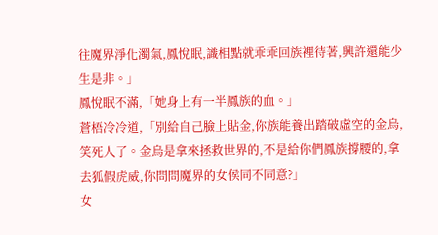往魔界淨化濁氣,鳳悅眠,識相點就乖乖回族裡待著,興許還能少生是非。」
鳳悅眠不滿,「她身上有一半鳳族的血。」
蒼梧冷冷道,「別給自己臉上貼金,你族能養出踏破虛空的金烏,笑死人了。金烏是拿來拯救世界的,不是給你們鳳族撐腰的,拿去狐假虎威,你問問魔界的女侯同不同意?」
女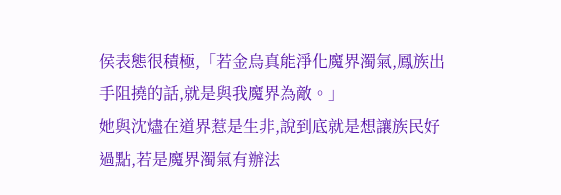侯表態很積極,「若金烏真能淨化魔界濁氣,鳳族出手阻撓的話,就是與我魔界為敵。」
她與沈燼在道界惹是生非,說到底就是想讓族民好過點,若是魔界濁氣有辦法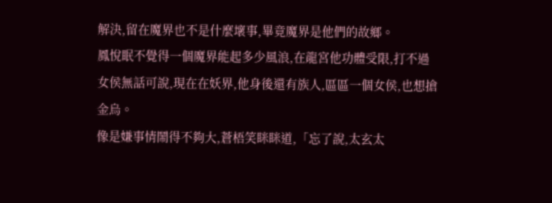解決,留在魔界也不是什麼壞事,畢竟魔界是他們的故鄉。
鳳悅眠不覺得一個魔界能起多少風浪,在龍宮他功體受限,打不過女侯無話可說,現在在妖界,他身後還有族人,區區一個女侯,也想搶金烏。
像是嫌事情鬧得不夠大,蒼梧笑眯眯道,「忘了說,太玄太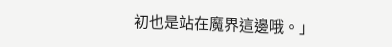初也是站在魔界這邊哦。」